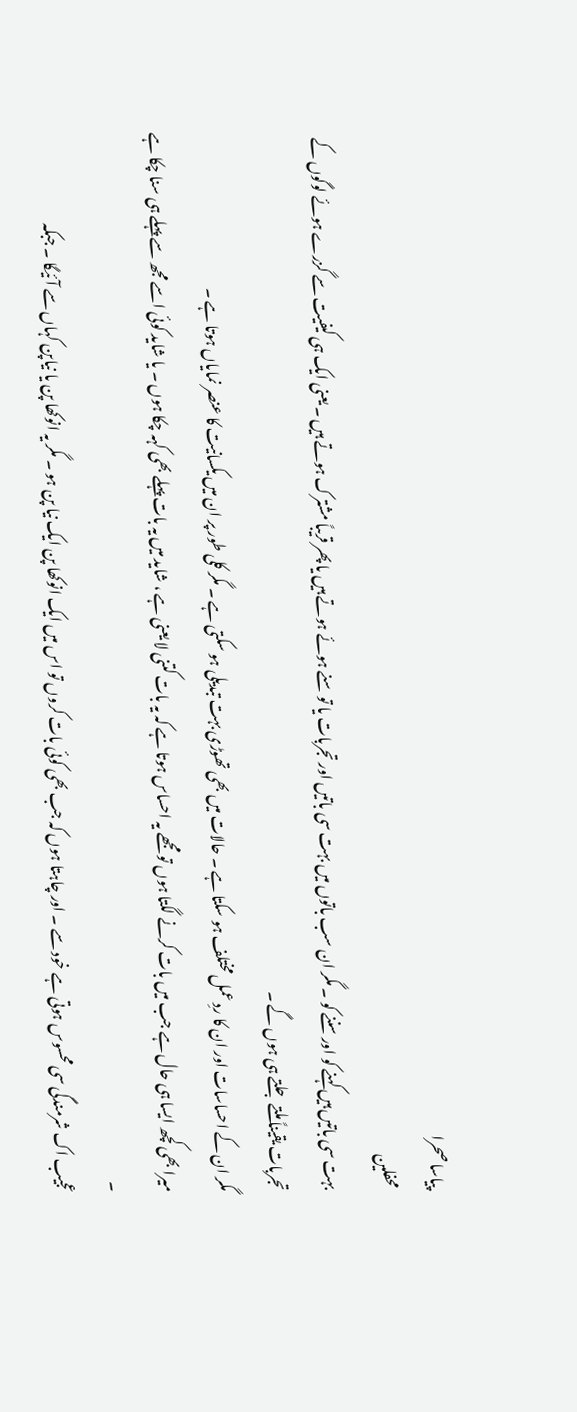پیاسا صحرا
محفلین
بہت سی باتیں ہیں کہنے کو اور سننے کو ۔ مگر ان سب باتوں میں بہت سی باتیں اور تجربات یا تو سنے ہوئے ہوتے ہیں یا پھر قریباً مشترک ہوتے ہیں ۔ یعنی ایک ہی کیفیت سے گزرے ہوئے لوگوں کے تجربات یقیناً ملتے جلتے ہی ہوں گے ۔
مگر ان کے احساسات اور ان کا ردِ عمل مختلف ہو سکتا ہے ۔ حالات میں بھی تھوڑی بہت تبدیلی ہو سکتی ہے ۔ مگر کلی طور پر ان میں یکسانیت کا عنصر نمایاں ہوتا ہے ۔
میرا بھی کچھ ایسا ہی حال ہے جب میں بات کرنے لگتا ہوں تو مجھے یہ احساس ہوتا ہے کہ یہ بات کتنی لا یعنی ہے ، شاید میں یہ بات پہلے بھی کہہ چکا ہوں ۔ یا شاید کوئی اسے مجھ سے پہلے ہی سنا چکا ہے ۔
عجیب اک شرمندگی سی محسوس ہوتی ہے خود سے ۔ اور چاہتا ہوں کہ جب بھی کوئی بات کروں تو اس میں ایک انوکھا پن ایک نیا پن ہو ۔ مگر یہ انوکھا پن یا نیاپن کہاں سے آئیگا ۔ جبکہ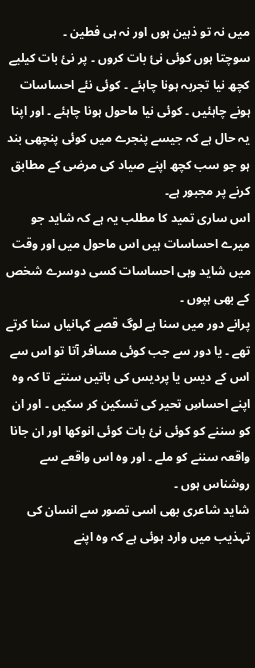میں نہ تو ذہین ہوں اور نہ ہی فطین ۔
سوچتا ہوں کوئی نئ بات کروں ۔ پر نئ بات کیلیے کچھ نیا تجربہ ہونا چاہئے ۔ کوئی نئے احساسات ہونے چاہئیں ۔ کوئی نیا ماحول ہونا چاہئے ۔ اور اپنا یہ حال ہے کہ جیسے پنجرے میں کوئی پنچھی بند ہو جو سب کچھ اپنے صیاد کی مرضی کے مطابق کرنے پر مجبور ہے۔
اس ساری تمید کا مطلب یہ ہے کہ شاید جو میرے احساسات ہیں اس ماحول میں اور وقت میں شاید وہی احساسات کسی دوسرے شخص کے بھی ہپوں ۔
پرانے دور میں سنا ہے لوگ قصے کہانیاں سنا کرتے تھے ۔ یا دور سے جب کوئی مسافر آتا تو اس سے اس کے دیس یا پردیس کی باتیں سنتے تا کہ وہ اپنے احساسِ تحیر کی تسکین کر سکیں ۔ اور ان کو سننے کو کوئی نئ بات کوئی انوکھا اور ان جانا واقعہ سننے کو ملے ۔ اور وہ اس واقعے سے روشناس ہوں ۔
شاید شاعری بھی اسی تصور سے انسان کی تہذیب میں وارد ہوئی ہے کہ وہ اپنے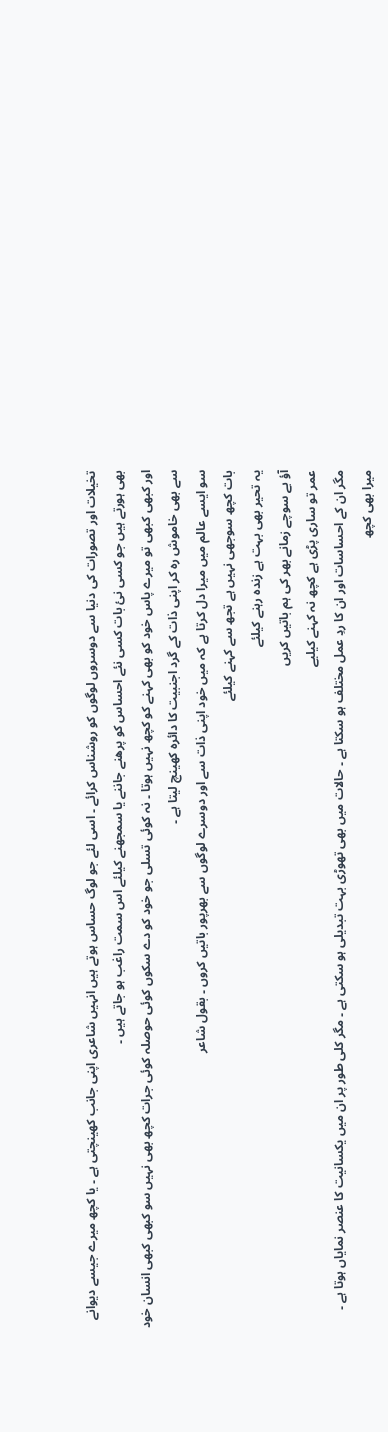تخیلات اور تصورات کی دنیا سے دوسروں لوگوں کو روشناس کرائے ۔ اسی لئے جو لوگ حساس ہوتے ہیں انہیں شاعری اپنی جانب کھینچتی ہے ۔ یا کچھ میرے جیسے دیوانے بھی ہورتے ہیں جو کسی نئ بات کسی نئے احساس کو پرھنے جاننے یا سمجھنے کیلئے اس سمت راغب ہو جاتے ہیں ۔
اور کبھی کبھی تو میرے پاس خود کو بھی کہنے کو کچھ نہیں ہوتا ۔ نہ کوئی تسلی جو خود کو دے سکوں کوئی حوصلہ کوئی جرات کچھ بھی نہیں سو کبھی کبھی انسان خود سے بھی خاموش رہ کر اپنی ذات کے گرد اجنبیت کا دائرہ کھینچ لیتا ہے ۔
سو ایسے عالم میں میرا دل کرتا ہے کہ میں خود اپنی ذات سے اور دوسرے لوگوں سے بھرپور باتیں کروں ۔ بقول شاعر
بات کچھ سوجھی نہیں ہے تجھ سے کہنے کیلئے
یہ تحیر بھی بہت ہے زندہ رہنے کیلئے
آؤ بے سوچے زمانے بھر کی ہم باتیں کریں
عمر تو ساری پڑی ہے کچھ نہ کہنے کیلیے
مگر ان کے احساسات اور ان کا ردِ عمل مختلف ہو سکتا ہے ۔ حالات میں بھی تھوڑی بہت تبدیلی ہو سکتی ہے ۔ مگر کلی طور پر ان میں یکسانیت کا عنصر نمایاں ہوتا ہے ۔
میرا بھی کچھ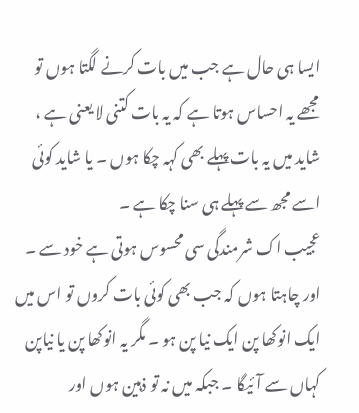ایسا ہی حال ہے جب میں بات کرنے لگتا ہوں تو مجھے یہ احساس ہوتا ہے کہ یہ بات کتنی لا یعنی ہے ، شاید میں یہ بات پہلے بھی کہہ چکا ہوں ۔ یا شاید کوئی اسے مجھ سے پہلے ہی سنا چکا ہے ۔
عجیب اک شرمندگی سی محسوس ہوتی ہے خود سے ۔ اور چاہتا ہوں کہ جب بھی کوئی بات کروں تو اس میں ایک انوکھا پن ایک نیا پن ہو ۔ مگر یہ انوکھا پن یا نیاپن کہاں سے آئیگا ۔ جبکہ میں نہ تو ذہین ہوں اور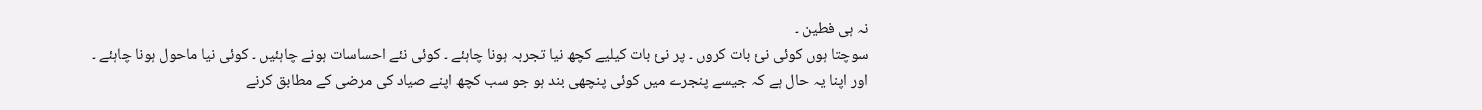نہ ہی فطین ۔
سوچتا ہوں کوئی نئ بات کروں ۔ پر نئ بات کیلیے کچھ نیا تجربہ ہونا چاہئے ۔ کوئی نئے احساسات ہونے چاہئیں ۔ کوئی نیا ماحول ہونا چاہئے ۔ اور اپنا یہ حال ہے کہ جیسے پنجرے میں کوئی پنچھی بند ہو جو سب کچھ اپنے صیاد کی مرضی کے مطابق کرنے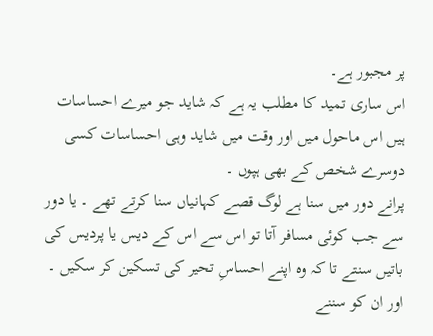پر مجبور ہے۔
اس ساری تمید کا مطلب یہ ہے کہ شاید جو میرے احساسات ہیں اس ماحول میں اور وقت میں شاید وہی احساسات کسی دوسرے شخص کے بھی ہپوں ۔
پرانے دور میں سنا ہے لوگ قصے کہانیاں سنا کرتے تھے ۔ یا دور سے جب کوئی مسافر آتا تو اس سے اس کے دیس یا پردیس کی باتیں سنتے تا کہ وہ اپنے احساسِ تحیر کی تسکین کر سکیں ۔ اور ان کو سننے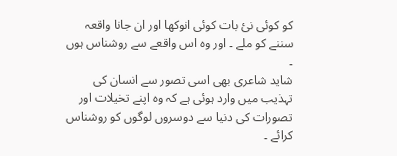کو کوئی نئ بات کوئی انوکھا اور ان جانا واقعہ سننے کو ملے ۔ اور وہ اس واقعے سے روشناس ہوں ۔
شاید شاعری بھی اسی تصور سے انسان کی تہذیب میں وارد ہوئی ہے کہ وہ اپنے تخیلات اور تصورات کی دنیا سے دوسروں لوگوں کو روشناس کرائے ۔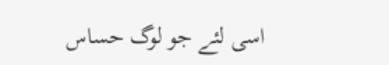اسی لئے جو لوگ حساس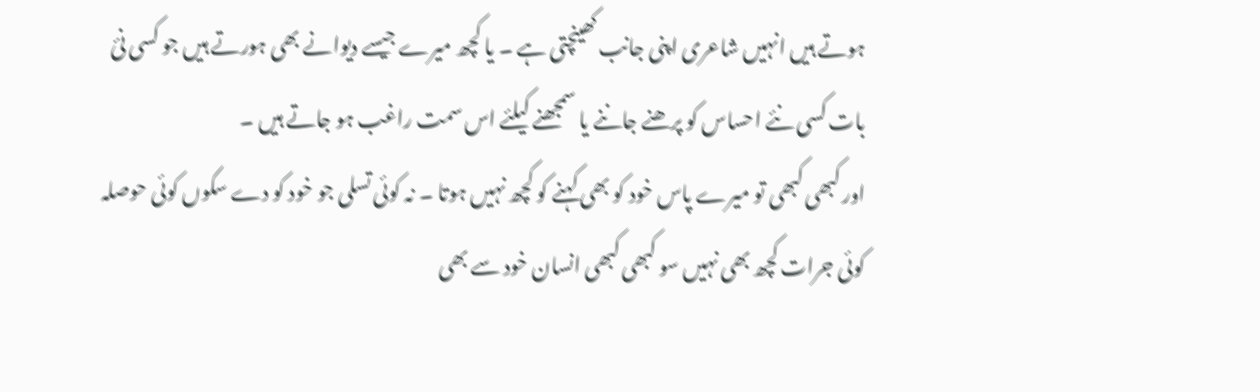ہوتے ہیں انہیں شاعری اپنی جانب کھینچتی ہے ۔ یا کچھ میرے جیسے دیوانے بھی ہورتے ہیں جو کسی نئ بات کسی نئے احساس کو پرھنے جاننے یا سمجھنے کیلئے اس سمت راغب ہو جاتے ہیں ۔
اور کبھی کبھی تو میرے پاس خود کو بھی کہنے کو کچھ نہیں ہوتا ۔ نہ کوئی تسلی جو خود کو دے سکوں کوئی حوصلہ کوئی جرات کچھ بھی نہیں سو کبھی کبھی انسان خود سے بھی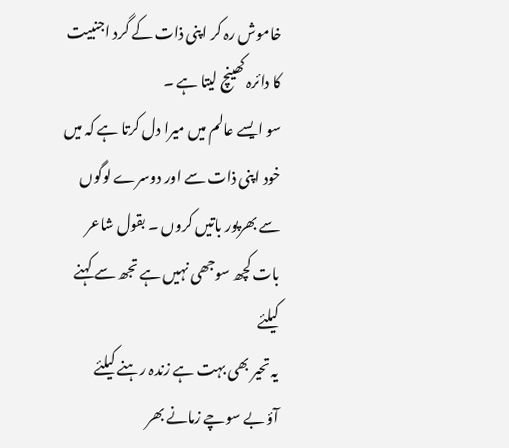خاموش رہ کر اپنی ذات کے گرد اجنبیت کا دائرہ کھینچ لیتا ہے ۔
سو ایسے عالم میں میرا دل کرتا ہے کہ میں خود اپنی ذات سے اور دوسرے لوگوں سے بھرپور باتیں کروں ۔ بقول شاعر
بات کچھ سوجھی نہیں ہے تجھ سے کہنے کیلئے
یہ تحیر بھی بہت ہے زندہ رہنے کیلئے
آؤ بے سوچے زمانے بھر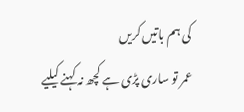کی ہم باتیں کریں
عمر تو ساری پڑی ہے کچھ نہ کہنے کیلیے